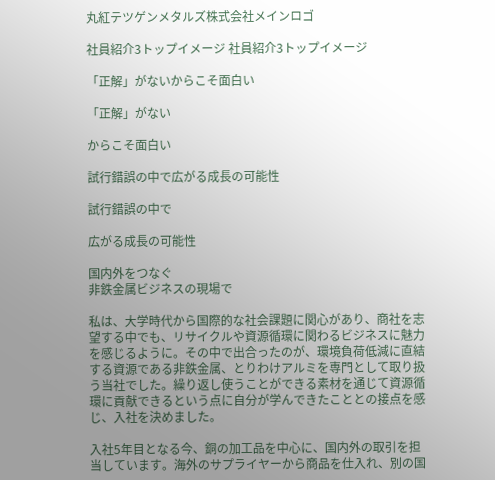丸紅テツゲンメタルズ株式会社メインロゴ

社員紹介3トップイメージ 社員紹介3トップイメージ

「正解」がないからこそ面白い

「正解」がない

からこそ面白い

試行錯誤の中で広がる成長の可能性

試行錯誤の中で

広がる成長の可能性

国内外をつなぐ
非鉄金属ビジネスの現場で

私は、大学時代から国際的な社会課題に関心があり、商社を志望する中でも、リサイクルや資源循環に関わるビジネスに魅力を感じるように。その中で出合ったのが、環境負荷低減に直結する資源である非鉄金属、とりわけアルミを専門として取り扱う当社でした。繰り返し使うことができる素材を通じて資源循環に貢献できるという点に自分が学んできたこととの接点を感じ、入社を決めました。

入社5年目となる今、銅の加工品を中心に、国内外の取引を担当しています。海外のサプライヤーから商品を仕入れ、別の国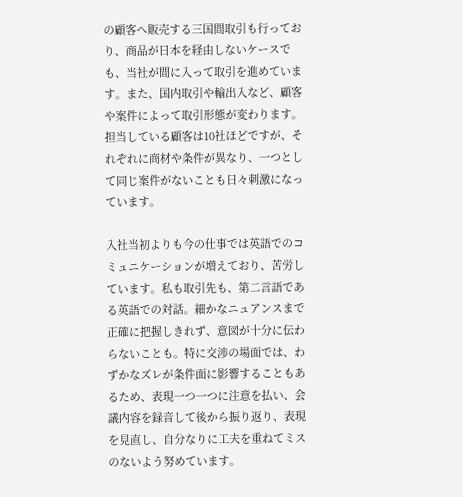の顧客へ販売する三国間取引も行っており、商品が日本を経由しないケースでも、当社が間に入って取引を進めています。また、国内取引や輸出入など、顧客や案件によって取引形態が変わります。担当している顧客は10社ほどですが、それぞれに商材や条件が異なり、一つとして同じ案件がないことも日々刺激になっています。

入社当初よりも今の仕事では英語でのコミュニケーションが増えており、苦労しています。私も取引先も、第二言語である英語での対話。細かなニュアンスまで正確に把握しきれず、意図が十分に伝わらないことも。特に交渉の場面では、わずかなズレが条件面に影響することもあるため、表現一つ一つに注意を払い、会議内容を録音して後から振り返り、表現を見直し、自分なりに工夫を重ねてミスのないよう努めています。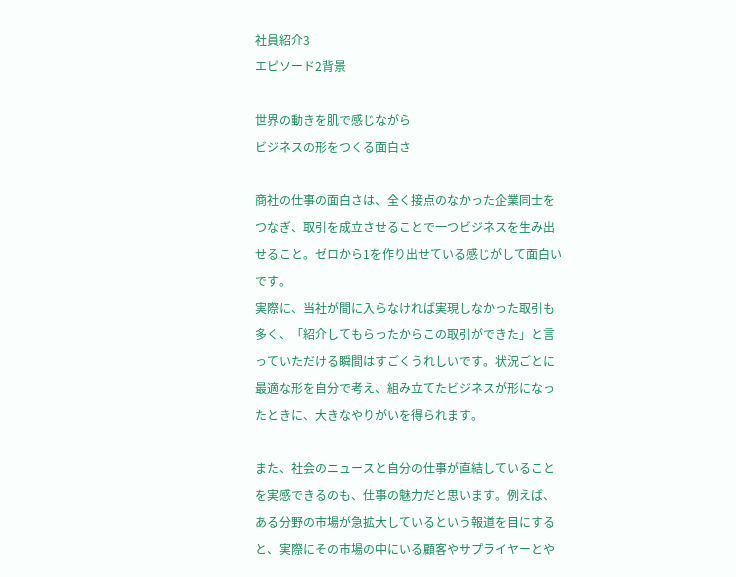社員紹介3
エピソード2背景

世界の動きを肌で感じながら
ビジネスの形をつくる面白さ

商社の仕事の面白さは、全く接点のなかった企業同士をつなぎ、取引を成立させることで一つビジネスを生み出せること。ゼロから1を作り出せている感じがして面白いです。
実際に、当社が間に入らなければ実現しなかった取引も多く、「紹介してもらったからこの取引ができた」と言っていただける瞬間はすごくうれしいです。状況ごとに最適な形を自分で考え、組み立てたビジネスが形になったときに、大きなやりがいを得られます。

また、社会のニュースと自分の仕事が直結していることを実感できるのも、仕事の魅力だと思います。例えば、ある分野の市場が急拡大しているという報道を目にすると、実際にその市場の中にいる顧客やサプライヤーとや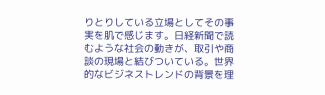りとりしている立場としてその事実を肌で感じます。日経新聞で読むような社会の動きが、取引や商談の現場と結びついている。世界的なビジネストレンドの背景を理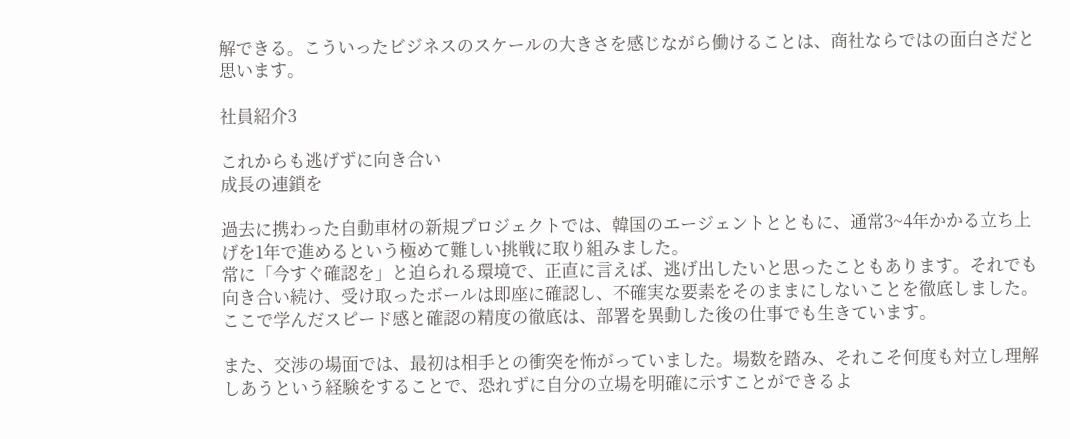解できる。こういったビジネスのスケールの大きさを感じながら働けることは、商社ならではの面白さだと思います。

社員紹介3

これからも逃げずに向き合い
成長の連鎖を

過去に携わった自動車材の新規プロジェクトでは、韓国のエージェントとともに、通常3~4年かかる立ち上げを1年で進めるという極めて難しい挑戦に取り組みました。
常に「今すぐ確認を」と迫られる環境で、正直に言えば、逃げ出したいと思ったこともあります。それでも向き合い続け、受け取ったボールは即座に確認し、不確実な要素をそのままにしないことを徹底しました。ここで学んだスピード感と確認の精度の徹底は、部署を異動した後の仕事でも生きています。

また、交渉の場面では、最初は相手との衝突を怖がっていました。場数を踏み、それこそ何度も対立し理解しあうという経験をすることで、恐れずに自分の立場を明確に示すことができるよ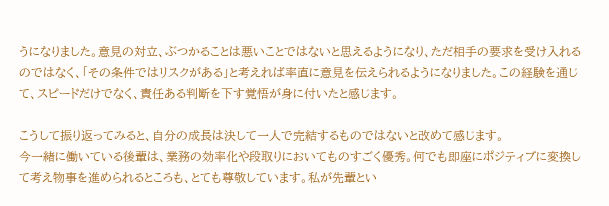うになりました。意見の対立、ぶつかることは悪いことではないと思えるようになり、ただ相手の要求を受け入れるのではなく、「その条件ではリスクがある」と考えれば率直に意見を伝えられるようになりました。この経験を通じて、スピードだけでなく、責任ある判断を下す覚悟が身に付いたと感じます。

こうして振り返ってみると、自分の成長は決して一人で完結するものではないと改めて感じます。
今一緒に働いている後輩は、業務の効率化や段取りにおいてものすごく優秀。何でも即座にポジティブに変換して考え物事を進められるところも、とても尊敬しています。私が先輩とい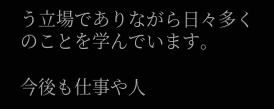う立場でありながら日々多くのことを学んでいます。

今後も仕事や人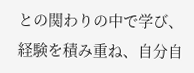との関わりの中で学び、経験を積み重ね、自分自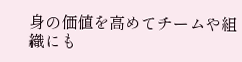身の価値を高めてチームや組織にも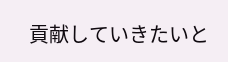貢献していきたいと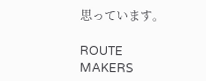思っています。

ROUTE MAKERS